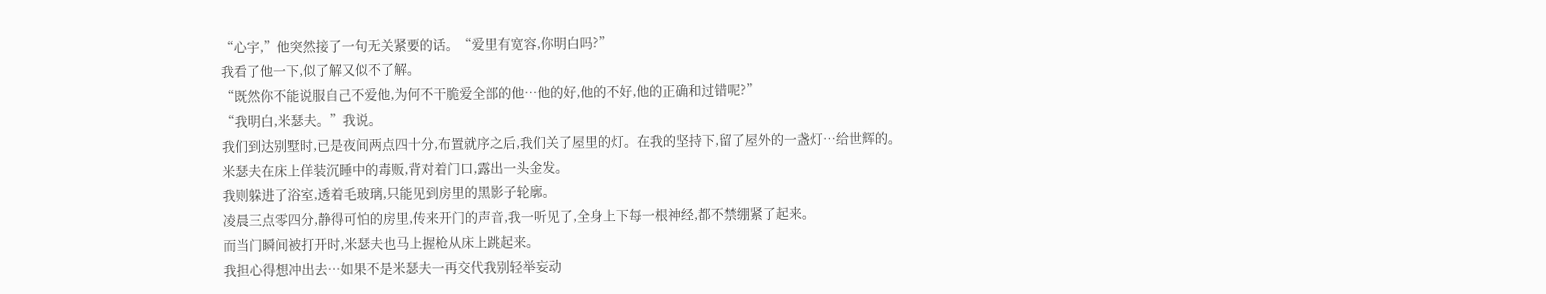“心宇,”他突然接了一句无关紧要的话。“爱里有宽容,你明白吗?”
我看了他一下,似了解又似不了解。
“既然你不能说服自己不爱他,为何不干脆爱全部的他…他的好,他的不好,他的正确和过错呢?”
“我明白,米瑟夫。”我说。
我们到达别墅时,已是夜间两点四十分,布置就序之后,我们关了屋里的灯。在我的坚持下,留了屋外的一盏灯…给世辉的。
米瑟夫在床上佯装沉睡中的毒贩,背对着门口,露出一头金发。
我则躲进了浴室,透着毛玻璃,只能见到房里的黑影子轮廓。
凌晨三点零四分,静得可怕的房里,传来开门的声音,我一听见了,全身上下每一根神经,都不禁绷紧了起来。
而当门瞬间被打开时,米瑟夫也马上握枪从床上跳起来。
我担心得想冲出去…如果不是米瑟夫一再交代我别轻举妄动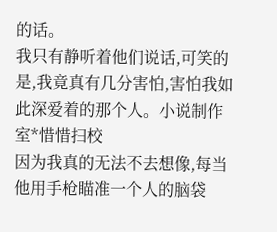的话。
我只有静听着他们说话,可笑的是,我竟真有几分害怕,害怕我如此深爱着的那个人。小说制作室*惜惜扫校
因为我真的无法不去想像,每当他用手枪瞄准一个人的脑袋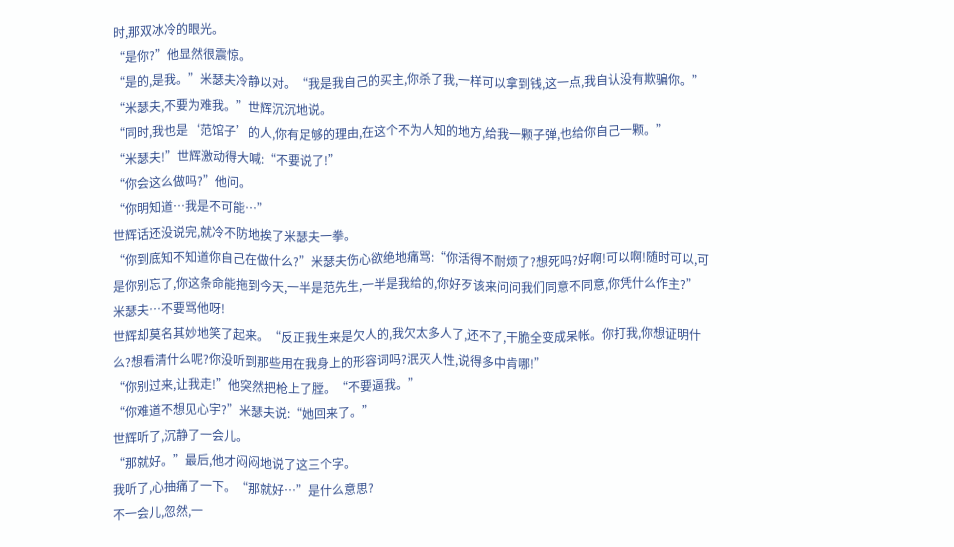时,那双冰冷的眼光。
“是你?”他显然很震惊。
“是的,是我。”米瑟夫冷静以对。“我是我自己的买主,你杀了我,一样可以拿到钱,这一点,我自认没有欺骗你。”
“米瑟夫,不要为难我。”世辉沉沉地说。
“同时,我也是‘范馆子’的人,你有足够的理由,在这个不为人知的地方,给我一颗子弹,也给你自己一颗。”
“米瑟夫!”世辉激动得大喊:“不要说了!”
“你会这么做吗?”他问。
“你明知道…我是不可能…”
世辉话还没说完,就冷不防地挨了米瑟夫一拳。
“你到底知不知道你自己在做什么?”米瑟夫伤心欲绝地痛骂:“你活得不耐烦了?想死吗?好啊!可以啊!随时可以,可是你别忘了,你这条命能拖到今天,一半是范先生,一半是我给的,你好歹该来问问我们同意不同意,你凭什么作主?”
米瑟夫…不要骂他呀!
世辉却莫名其妙地笑了起来。“反正我生来是欠人的,我欠太多人了,还不了,干脆全变成呆帐。你打我,你想证明什么?想看清什么呢?你没听到那些用在我身上的形容词吗?泯灭人性,说得多中肯哪!”
“你别过来,让我走!”他突然把枪上了膛。“不要逼我。”
“你难道不想见心宇?”米瑟夫说:“她回来了。”
世辉听了,沉静了一会儿。
“那就好。”最后,他才闷闷地说了这三个字。
我听了,心抽痛了一下。“那就好…”是什么意思?
不一会儿,忽然,一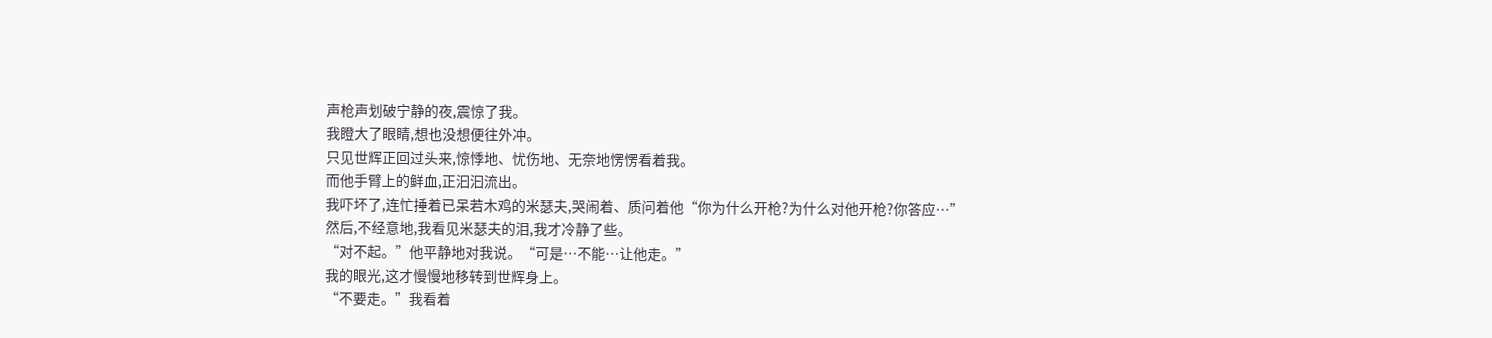声枪声划破宁静的夜,震惊了我。
我瞪大了眼睛,想也没想便往外冲。
只见世辉正回过头来,惊悸地、忧伤地、无奈地愣愣看着我。
而他手臂上的鲜血,正汩汩流出。
我吓坏了,连忙捶着已呆若木鸡的米瑟夫,哭闹着、质问着他“你为什么开枪?为什么对他开枪?你答应…”
然后,不经意地,我看见米瑟夫的泪,我才冷静了些。
“对不起。”他平静地对我说。“可是…不能…让他走。”
我的眼光,这才慢慢地移转到世辉身上。
“不要走。”我看着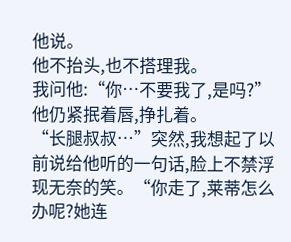他说。
他不抬头,也不搭理我。
我问他:“你…不要我了,是吗?”
他仍紧抿着唇,挣扎着。
“长腿叔叔…”突然,我想起了以前说给他听的一句话,脸上不禁浮现无奈的笑。“你走了,莱蒂怎么办呢?她连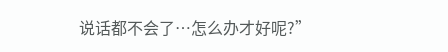说话都不会了…怎么办才好呢?”